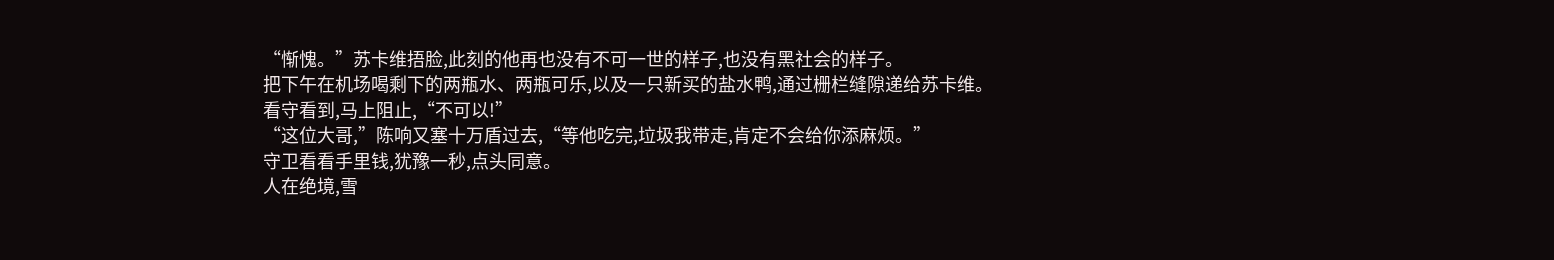“惭愧。”苏卡维捂脸,此刻的他再也没有不可一世的样子,也没有黑社会的样子。
把下午在机场喝剩下的两瓶水、两瓶可乐,以及一只新买的盐水鸭,通过栅栏缝隙递给苏卡维。
看守看到,马上阻止,“不可以!”
“这位大哥,”陈响又塞十万盾过去,“等他吃完,垃圾我带走,肯定不会给你添麻烦。”
守卫看看手里钱,犹豫一秒,点头同意。
人在绝境,雪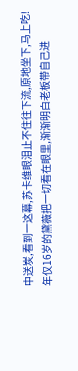中送炭,看到一这幕,苏卡维眼泪止不住往下流,原地坐下,马上吃!
年仅16岁的黛薇把一切看在眼里,渐渐明白老板带自己进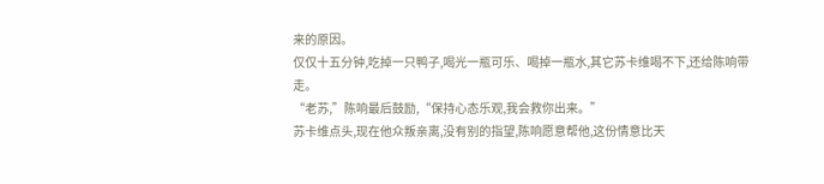来的原因。
仅仅十五分钟,吃掉一只鸭子,喝光一瓶可乐、喝掉一瓶水,其它苏卡维喝不下,还给陈响带走。
“老苏,”陈响最后鼓励,“保持心态乐观,我会救你出来。”
苏卡维点头,现在他众叛亲离,没有别的指望,陈响愿意帮他,这份情意比天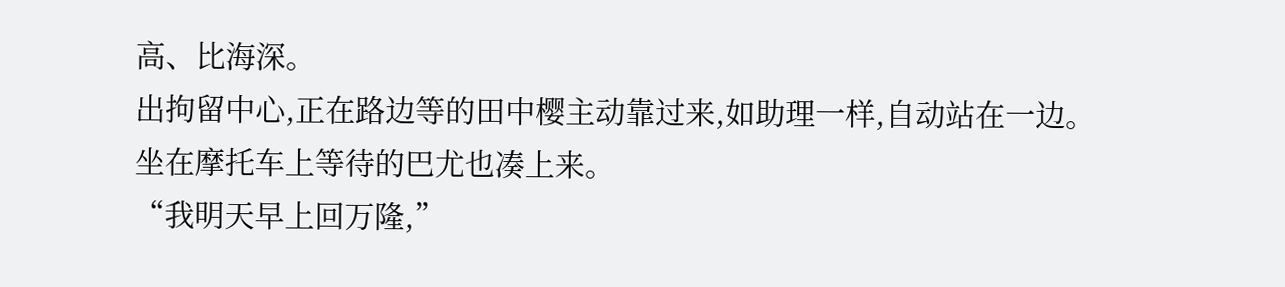高、比海深。
出拘留中心,正在路边等的田中樱主动靠过来,如助理一样,自动站在一边。
坐在摩托车上等待的巴尤也凑上来。
“我明天早上回万隆,”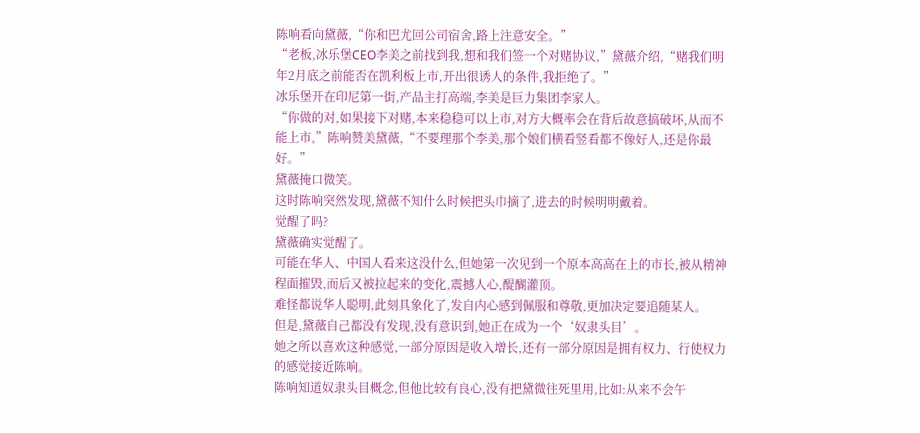陈响看向黛薇,“你和巴尤回公司宿舍,路上注意安全。”
“老板,冰乐堡CEO李美之前找到我,想和我们签一个对赌协议,”黛薇介绍,“赌我们明年2月底之前能否在凯利板上市,开出很诱人的条件,我拒绝了。”
冰乐堡开在印尼第一街,产品主打高端,李美是巨力集团李家人。
“你做的对,如果接下对赌,本来稳稳可以上市,对方大概率会在背后故意搞破坏,从而不能上市,”陈响赞美黛薇,“不要理那个李美,那个娘们横看竖看都不像好人,还是你最好。”
黛薇掩口微笑。
这时陈响突然发现,黛薇不知什么时候把头巾摘了,进去的时候明明戴着。
觉醒了吗?
黛薇确实觉醒了。
可能在华人、中国人看来这没什么,但她第一次见到一个原本高高在上的市长,被从精神程面摧毁,而后又被拉起来的变化,震撼人心,醍醐灌顶。
难怪都说华人聪明,此刻具象化了,发自内心感到佩服和尊敬,更加决定要追随某人。
但是,黛薇自己都没有发现,没有意识到,她正在成为一个‘奴隶头目’。
她之所以喜欢这种感觉,一部分原因是收入增长,还有一部分原因是拥有权力、行使权力的感觉接近陈响。
陈响知道奴隶头目概念,但他比较有良心,没有把黛微往死里用,比如:从来不会午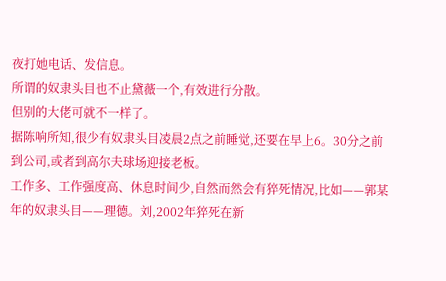夜打她电话、发信息。
所谓的奴隶头目也不止黛薇一个,有效进行分散。
但别的大佬可就不一样了。
据陈响所知,很少有奴隶头目凌晨2点之前睡觉,还要在早上6。30分之前到公司,或者到高尔夫球场迎接老板。
工作多、工作强度高、休息时间少,自然而然会有猝死情况,比如——郭某年的奴隶头目——理德。刘,2002年猝死在新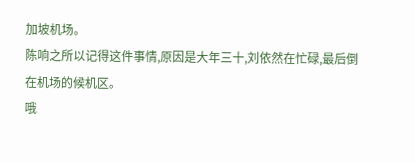加坡机场。
陈响之所以记得这件事情,原因是大年三十,刘依然在忙碌,最后倒在机场的候机区。
哦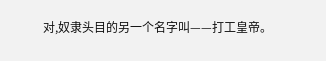对,奴隶头目的另一个名字叫——打工皇帝。